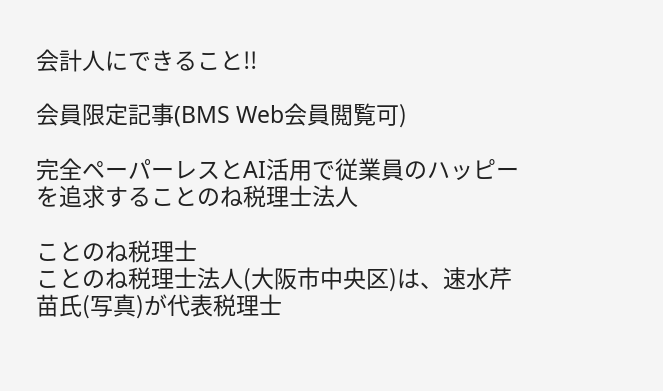会計人にできること!!

会員限定記事(BMS Web会員閲覧可)

完全ペーパーレスとAI活用で従業員のハッピーを追求することのね税理士法人

ことのね税理士
ことのね税理士法人(大阪市中央区)は、速水芹苗氏(写真)が代表税理士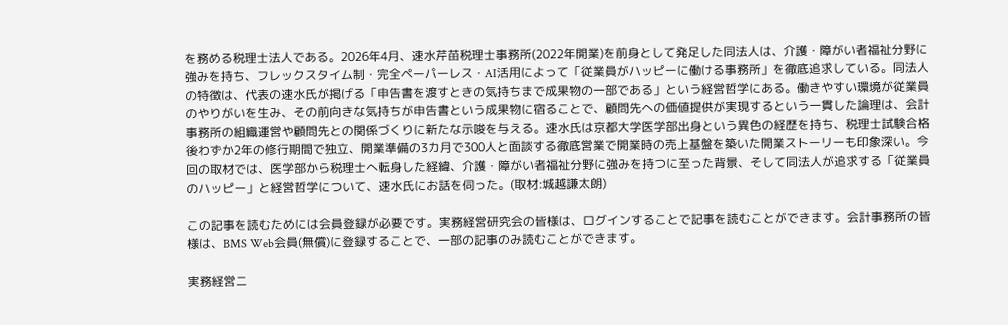を務める税理士法人である。2026年4月、速水芹苗税理士事務所(2022年開業)を前身として発足した同法人は、介護・障がい者福祉分野に強みを持ち、フレックスタイム制・完全ペーパーレス・AI活用によって「従業員がハッピーに働ける事務所」を徹底追求している。同法人の特徴は、代表の速水氏が掲げる「申告書を渡すときの気持ちまで成果物の一部である」という経営哲学にある。働きやすい環境が従業員のやりがいを生み、その前向きな気持ちが申告書という成果物に宿ることで、顧問先への価値提供が実現するという一貫した論理は、会計事務所の組織運営や顧問先との関係づくりに新たな示唆を与える。速水氏は京都大学医学部出身という異色の経歴を持ち、税理士試験合格後わずか2年の修行期間で独立、開業準備の3カ月で300人と面談する徹底営業で開業時の売上基盤を築いた開業ストーリーも印象深い。今回の取材では、医学部から税理士へ転身した経緯、介護・障がい者福祉分野に強みを持つに至った背景、そして同法人が追求する「従業員のハッピー」と経営哲学について、速水氏にお話を伺った。(取材:城越謙太朗)

この記事を読むためには会員登録が必要です。実務経営研究会の皆様は、ログインすることで記事を読むことができます。会計事務所の皆様は、BMS Web会員(無償)に登録することで、一部の記事のみ読むことができます。

実務経営ニ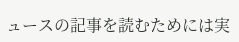ュースの記事を読むためには実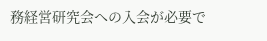務経営研究会への入会が必要で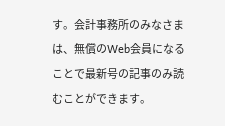す。会計事務所のみなさまは、無償のWeb会員になることで最新号の記事のみ読むことができます。